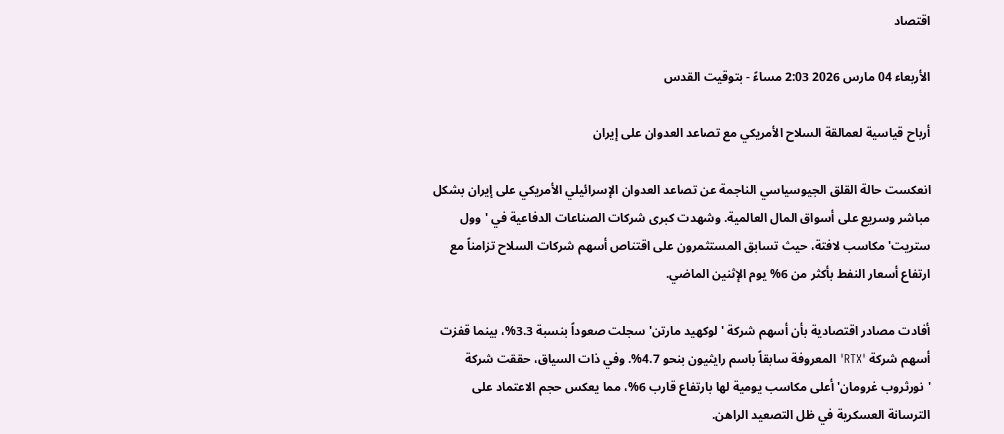اقتصاد

الأربعاء 04 مارس 2026 2:03 مساءً - بتوقيت القدس

أرباح قياسية لعمالقة السلاح الأمريكي مع تصاعد العدوان على إيران

انعكست حالة القلق الجيوسياسي الناجمة عن تصاعد العدوان الإسرائيلي الأمريكي على إيران بشكل مباشر وسريع على أسواق المال العالمية. وشهدت كبرى شركات الصناعات الدفاعية في 'وول ستريت' مكاسب لافتة، حيث تسابق المستثمرون على اقتناص أسهم شركات السلاح تزامناً مع ارتفاع أسعار النفط بأكثر من 6% يوم الإثنين الماضي.

أفادت مصادر اقتصادية بأن أسهم شركة 'لوكهيد مارتن' سجلت صعوداً بنسبة 3.3%، بينما قفزت أسهم شركة 'RTX' المعروفة سابقاً باسم رايثيون بنحو 4.7%. وفي ذات السياق، حققت شركة 'نورثروب غرومان' أعلى مكاسب يومية لها بارتفاع قارب 6%، مما يعكس حجم الاعتماد على الترسانة العسكرية في ظل التصعيد الراهن.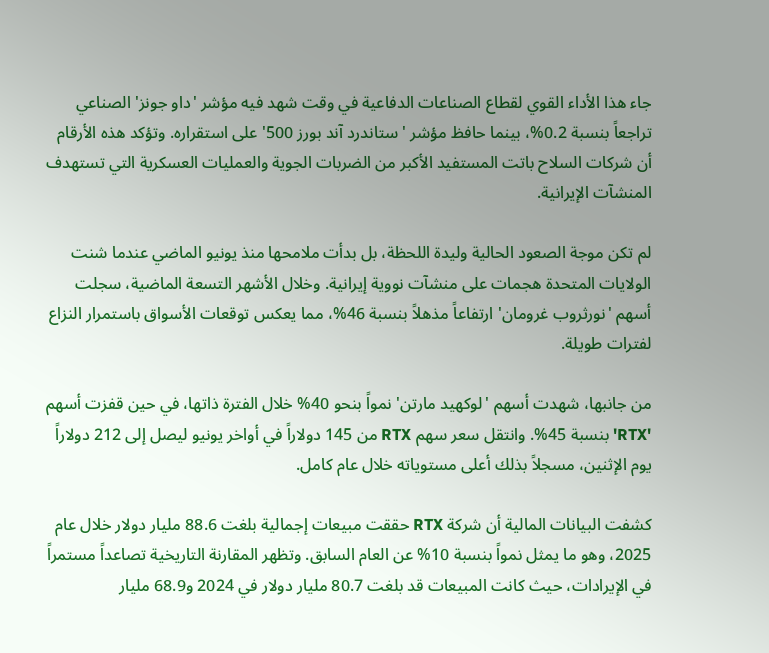جاء هذا الأداء القوي لقطاع الصناعات الدفاعية في وقت شهد فيه مؤشر 'داو جونز' الصناعي تراجعاً بنسبة 0.2%، بينما حافظ مؤشر 'ستاندرد آند بورز 500' على استقراره. وتؤكد هذه الأرقام أن شركات السلاح باتت المستفيد الأكبر من الضربات الجوية والعمليات العسكرية التي تستهدف المنشآت الإيرانية.

لم تكن موجة الصعود الحالية وليدة اللحظة، بل بدأت ملامحها منذ يونيو الماضي عندما شنت الولايات المتحدة هجمات على منشآت نووية إيرانية. وخلال الأشهر التسعة الماضية، سجلت أسهم 'نورثروب غرومان' ارتفاعاً مذهلاً بنسبة 46%، مما يعكس توقعات الأسواق باستمرار النزاع لفترات طويلة.

من جانبها، شهدت أسهم 'لوكهيد مارتن' نمواً بنحو 40% خلال الفترة ذاتها، في حين قفزت أسهم 'RTX' بنسبة 45%. وانتقل سعر سهم RTX من 145 دولاراً في أواخر يونيو ليصل إلى 212 دولاراً يوم الإثنين، مسجلاً بذلك أعلى مستوياته خلال عام كامل.

كشفت البيانات المالية أن شركة RTX حققت مبيعات إجمالية بلغت 88.6 مليار دولار خلال عام 2025، وهو ما يمثل نمواً بنسبة 10% عن العام السابق. وتظهر المقارنة التاريخية تصاعداً مستمراً في الإيرادات، حيث كانت المبيعات قد بلغت 80.7 مليار دولار في 2024 و68.9 مليار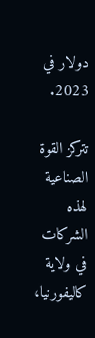دولار في 2023.

تتركز القوة الصناعية لهذه الشركات في ولاية كاليفورنيا،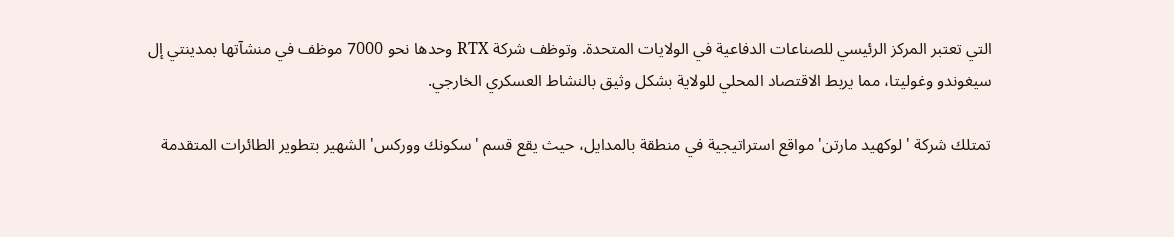التي تعتبر المركز الرئيسي للصناعات الدفاعية في الولايات المتحدة. وتوظف شركة RTX وحدها نحو 7000 موظف في منشآتها بمدينتي إل سيغوندو وغوليتا، مما يربط الاقتصاد المحلي للولاية بشكل وثيق بالنشاط العسكري الخارجي.

تمتلك شركة 'لوكهيد مارتن' مواقع استراتيجية في منطقة بالمدايل، حيث يقع قسم 'سكونك ووركس' الشهير بتطوير الطائرات المتقدمة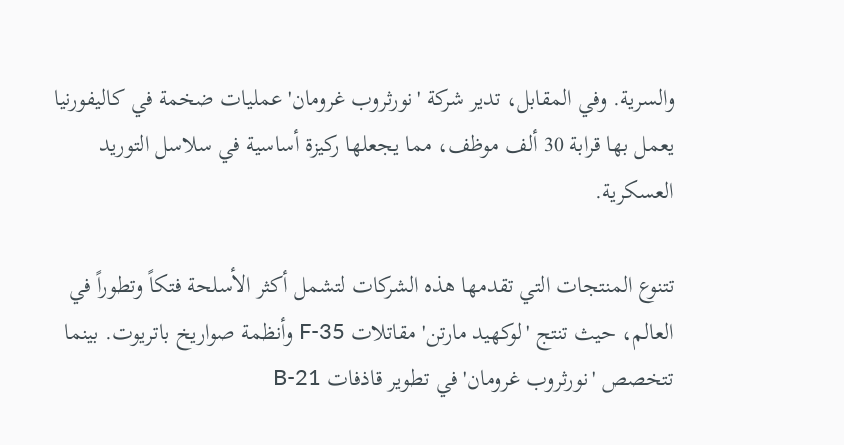والسرية. وفي المقابل، تدير شركة 'نورثروب غرومان' عمليات ضخمة في كاليفورنيا يعمل بها قرابة 30 ألف موظف، مما يجعلها ركيزة أساسية في سلاسل التوريد العسكرية.

تتنوع المنتجات التي تقدمها هذه الشركات لتشمل أكثر الأسلحة فتكاً وتطوراً في العالم، حيث تنتج 'لوكهيد مارتن' مقاتلات F-35 وأنظمة صواريخ باتريوت. بينما تتخصص 'نورثروب غرومان' في تطوير قاذفات B-21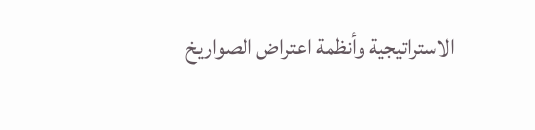الاستراتيجية وأنظمة اعتراض الصواريخ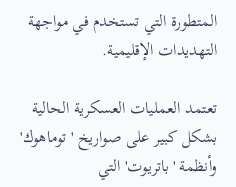المتطورة التي تستخدم في مواجهة التهديدات الإقليمية.

تعتمد العمليات العسكرية الحالية بشكل كبير على صواريخ 'توماهوك' وأنظمة 'باتريوت' التي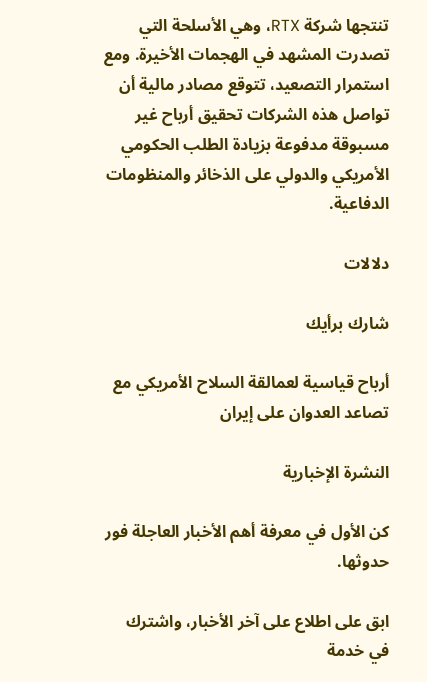تنتجها شركة RTX، وهي الأسلحة التي تصدرت المشهد في الهجمات الأخيرة. ومع استمرار التصعيد، تتوقع مصادر مالية أن تواصل هذه الشركات تحقيق أرباح غير مسبوقة مدفوعة بزيادة الطلب الحكومي الأمريكي والدولي على الذخائر والمنظومات الدفاعية.

دلالات

شارك برأيك

أرباح قياسية لعمالقة السلاح الأمريكي مع تصاعد العدوان على إيران

النشرة الإخبارية

كن الأول في معرفة أهم الأخبار العاجلة فور حدوثها.

ابق على اطلاع على آخر الأخبار، واشترك في خدمة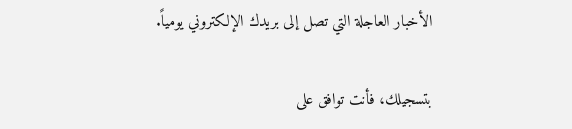الأخبار العاجلة التي تصل إلى بريدك الإلكتروني يومياً.

بتسجيلك، فأنت توافق على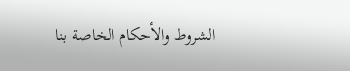الشروط والأحكام الخاصة بنا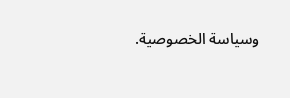وسياسة الخصوصية.